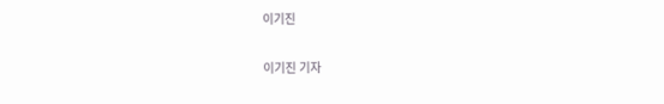이기진

이기진 기자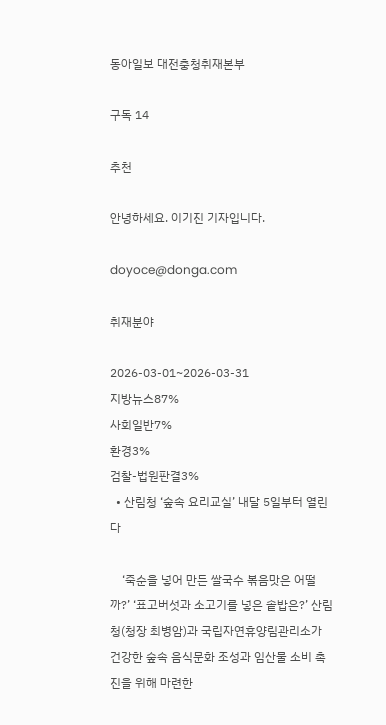동아일보 대전충청취재본부

구독 14

추천

안녕하세요. 이기진 기자입니다.

doyoce@donga.com

취재분야

2026-03-01~2026-03-31
지방뉴스87%
사회일반7%
환경3%
검찰-법원판결3%
  • 산림청 ‘숲속 요리교실’ 내달 5일부터 열린다

    ‘죽순을 넣어 만든 쌀국수 볶음맛은 어떨까?’ ‘표고버섯과 소고기를 넣은 솥밥은?’ 산림청(청장 최병암)과 국립자연휴양림관리소가 건강한 숲속 음식문화 조성과 임산물 소비 촉진을 위해 마련한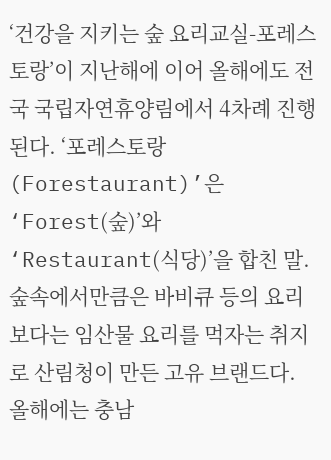‘건강을 지키는 숲 요리교실-포레스토랑’이 지난해에 이어 올해에도 전국 국립자연휴양림에서 4차례 진행된다. ‘포레스토랑(Forestaurant)’은 ‘Forest(숲)’와 ‘Restaurant(식당)’을 합친 말. 숲속에서만큼은 바비큐 등의 요리보다는 임산물 요리를 먹자는 취지로 산림청이 만든 고유 브랜드다. 올해에는 충남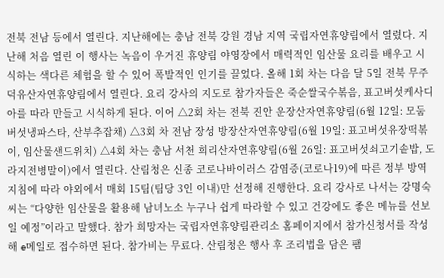전북 전남 등에서 열린다. 지난해에는 충남 전북 강원 경남 지역 국립자연휴양림에서 열렸다. 지난해 처음 열린 이 행사는 녹음이 우거진 휴양림 야영장에서 매력적인 임산물 요리를 배우고 시식하는 색다른 체험을 할 수 있어 폭발적인 인기를 끌었다. 올해 1회 차는 다음 달 5일 전북 무주 덕유산자연휴양림에서 열린다. 요리 강사의 지도로 참가자들은 죽순쌀국수볶음, 표고버섯케사디아를 따라 만들고 시식하게 된다. 이어 △2회 차는 전북 진안 운장산자연휴양림(6월 12일: 모둠버섯냉파스타, 산부추잡채) △3회 차 전남 장성 방장산자연휴양림(6월 19일: 표고버섯유장떡볶이, 임산물샌드위치) △4회 차는 충남 서천 희리산자연휴양림(6월 26일: 표고버섯쇠고기솥밥, 도라지전병말이)에서 열린다. 산림청은 신종 코로나바이러스 감염증(코로나19)에 따른 정부 방역지침에 따라 야외에서 매회 15팀(팀당 3인 이내)만 선정해 진행한다. 요리 강사로 나서는 강명숙 씨는 “다양한 임산물을 활용해 남녀노소 누구나 쉽게 따라할 수 있고 건강에도 좋은 메뉴를 선보일 예정”이라고 말했다. 참가 희망자는 국립자연휴양림관리소 홈페이지에서 참가신청서를 작성해 e메일로 접수하면 된다. 참가비는 무료다. 산림청은 행사 후 조리법을 담은 팸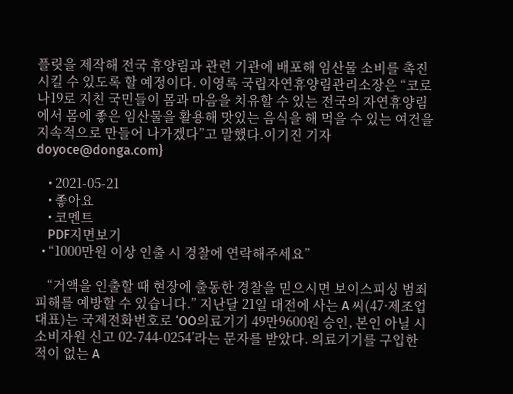플릿을 제작해 전국 휴양림과 관련 기관에 배포해 임산물 소비를 촉진시킬 수 있도록 할 예정이다. 이영록 국립자연휴양림관리소장은 “코로나19로 지친 국민들이 몸과 마음을 치유할 수 있는 전국의 자연휴양림에서 몸에 좋은 임산물을 활용해 맛있는 음식을 해 먹을 수 있는 여건을 지속적으로 만들어 나가겠다”고 말했다.이기진 기자 doyoce@donga.com}

    • 2021-05-21
    • 좋아요
    • 코멘트
    PDF지면보기
  • “1000만원 이상 인출 시 경찰에 연락해주세요”

    “거액을 인출할 때 현장에 출동한 경찰을 믿으시면 보이스피싱 범죄 피해를 예방할 수 있습니다.” 지난달 21일 대전에 사는 A 씨(47·제조업 대표)는 국제전화번호로 ‘OO의료기기 49만9600원 승인, 본인 아닐 시 소비자원 신고 02-744-0254’라는 문자를 받았다. 의료기기를 구입한 적이 없는 A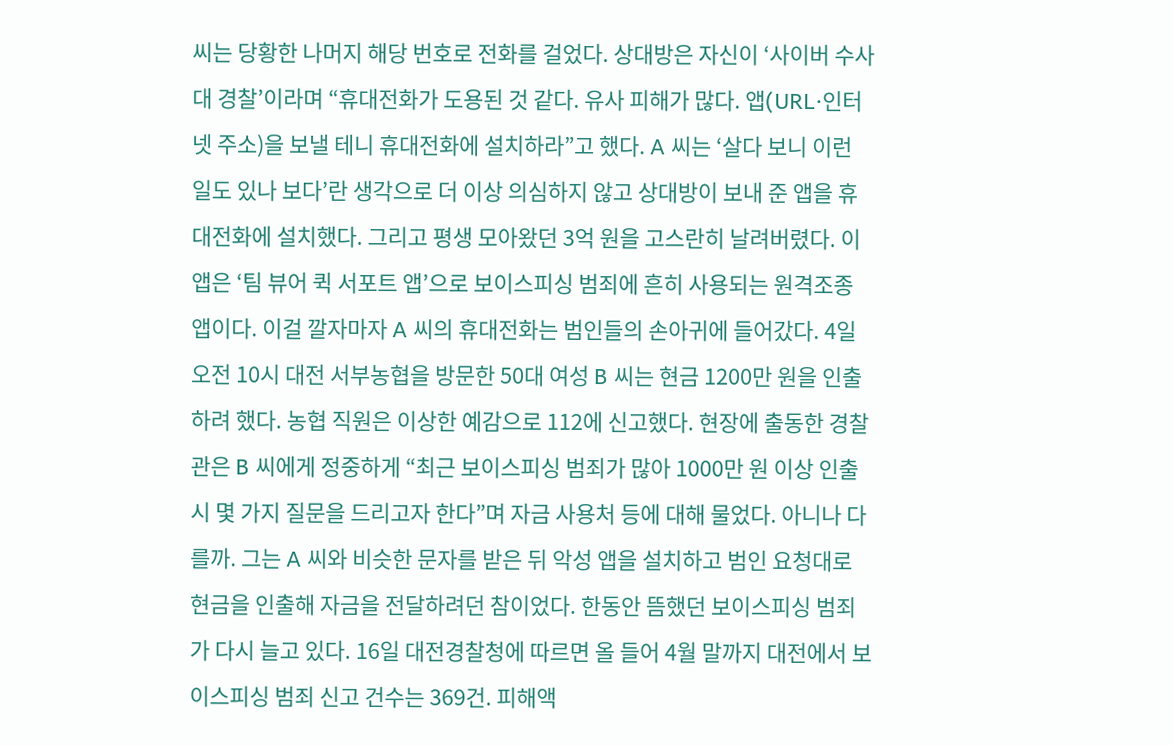씨는 당황한 나머지 해당 번호로 전화를 걸었다. 상대방은 자신이 ‘사이버 수사대 경찰’이라며 “휴대전화가 도용된 것 같다. 유사 피해가 많다. 앱(URL·인터넷 주소)을 보낼 테니 휴대전화에 설치하라”고 했다. A 씨는 ‘살다 보니 이런 일도 있나 보다’란 생각으로 더 이상 의심하지 않고 상대방이 보내 준 앱을 휴대전화에 설치했다. 그리고 평생 모아왔던 3억 원을 고스란히 날려버렸다. 이 앱은 ‘팀 뷰어 퀵 서포트 앱’으로 보이스피싱 범죄에 흔히 사용되는 원격조종 앱이다. 이걸 깔자마자 A 씨의 휴대전화는 범인들의 손아귀에 들어갔다. 4일 오전 10시 대전 서부농협을 방문한 50대 여성 B 씨는 현금 1200만 원을 인출하려 했다. 농협 직원은 이상한 예감으로 112에 신고했다. 현장에 출동한 경찰관은 B 씨에게 정중하게 “최근 보이스피싱 범죄가 많아 1000만 원 이상 인출 시 몇 가지 질문을 드리고자 한다”며 자금 사용처 등에 대해 물었다. 아니나 다를까. 그는 A 씨와 비슷한 문자를 받은 뒤 악성 앱을 설치하고 범인 요청대로 현금을 인출해 자금을 전달하려던 참이었다. 한동안 뜸했던 보이스피싱 범죄가 다시 늘고 있다. 16일 대전경찰청에 따르면 올 들어 4월 말까지 대전에서 보이스피싱 범죄 신고 건수는 369건. 피해액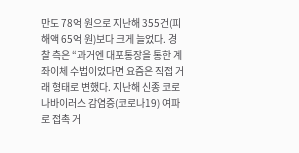만도 78억 원으로 지난해 355건(피해액 65억 원)보다 크게 늘었다. 경찰 측은 “과거엔 대포통장을 통한 계좌이체 수법이었다면 요즘은 직접 거래 형태로 변했다. 지난해 신종 코로나바이러스 감염증(코로나19) 여파로 접촉 거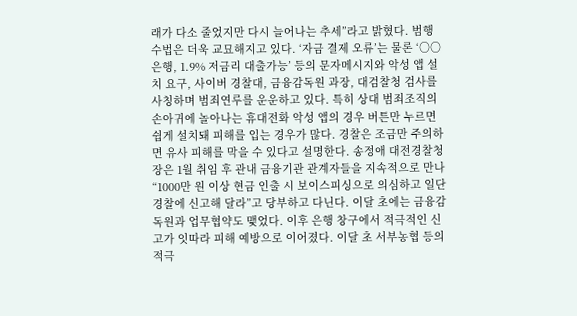래가 다소 줄었지만 다시 늘어나는 추세”라고 밝혔다. 범행 수법은 더욱 교묘해지고 있다. ‘자금 결제 오류’는 물론 ‘○○은행, 1.9% 저금리 대출가능’ 등의 문자메시지와 악성 앱 설치 요구, 사이버 경찰대, 금융감독원 과장, 대검찰청 검사를 사칭하며 범죄연루를 운운하고 있다. 특히 상대 범죄조직의 손아귀에 놀아나는 휴대전화 악성 앱의 경우 버튼만 누르면 쉽게 설치돼 피해를 입는 경우가 많다. 경찰은 조금만 주의하면 유사 피해를 막을 수 있다고 설명한다. 송정애 대전경찰청장은 1월 취임 후 관내 금융기관 관계자들을 지속적으로 만나 “1000만 원 이상 현금 인출 시 보이스피싱으로 의심하고 일단 경찰에 신고해 달라”고 당부하고 다닌다. 이달 초에는 금융감독원과 업무협약도 맺었다. 이후 은행 창구에서 적극적인 신고가 잇따라 피해 예방으로 이어졌다. 이달 초 서부농협 등의 적극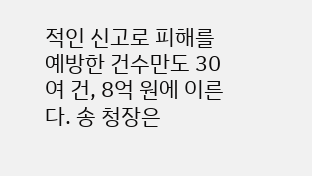적인 신고로 피해를 예방한 건수만도 30여 건, 8억 원에 이른다. 송 청장은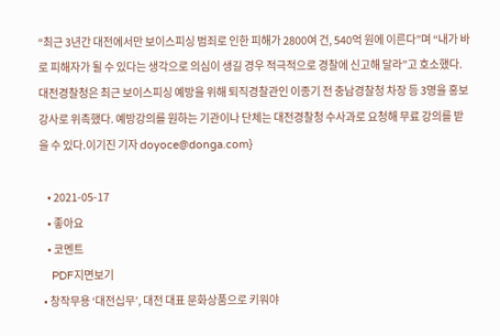“최근 3년간 대전에서만 보이스피싱 범죄로 인한 피해가 2800여 건, 540억 원에 이른다”며 “내가 바로 피해자가 될 수 있다는 생각으로 의심이 생길 경우 적극적으로 경찰에 신고해 달라”고 호소했다. 대전경찰청은 최근 보이스피싱 예방을 위해 퇴직경찰관인 이종기 전 충남경찰청 차장 등 3명을 홍보강사로 위촉했다. 예방강의를 원하는 기관이나 단체는 대전경찰청 수사과로 요청해 무료 강의를 받을 수 있다.이기진 기자 doyoce@donga.com}

    • 2021-05-17
    • 좋아요
    • 코멘트
    PDF지면보기
  • 창작무용 ‘대전십무’, 대전 대표 문화상품으로 키워야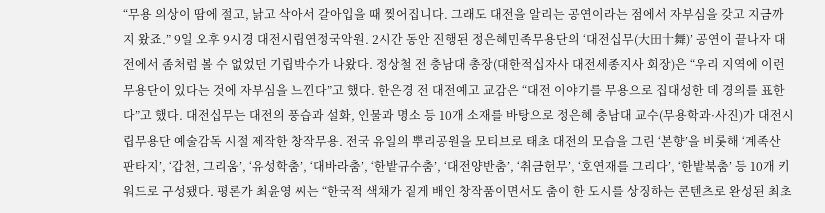“무용 의상이 땀에 절고, 낡고 삭아서 갈아입을 때 찢어집니다. 그래도 대전을 알리는 공연이라는 점에서 자부심을 갖고 지금까지 왔죠.” 9일 오후 9시경 대전시립연정국악원. 2시간 동안 진행된 정은혜민족무용단의 ‘대전십무(大田十舞)’ 공연이 끝나자 대전에서 좀처럼 볼 수 없었던 기립박수가 나왔다. 정상철 전 충남대 총장(대한적십자사 대전세종지사 회장)은 “우리 지역에 이런 무용단이 있다는 것에 자부심을 느낀다”고 했다. 한은경 전 대전예고 교감은 “대전 이야기를 무용으로 집대성한 데 경의를 표한다”고 했다. 대전십무는 대전의 풍습과 설화, 인물과 명소 등 10개 소재를 바탕으로 정은혜 충남대 교수(무용학과·사진)가 대전시립무용단 예술감독 시절 제작한 창작무용. 전국 유일의 뿌리공원을 모티브로 태초 대전의 모습을 그린 ‘본향’을 비롯해 ‘계족산 판타지’, ‘갑천, 그리움’, ‘유성학춤’, ‘대바라춤’, ‘한밭규수춤’, ‘대전양반춤’, ‘취금헌무’, ‘호연재를 그리다’, ‘한밭북춤’ 등 10개 키워드로 구성됐다. 평론가 최윤영 씨는 “한국적 색채가 짙게 배인 창작품이면서도 춤이 한 도시를 상징하는 콘텐츠로 완성된 최초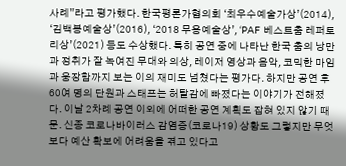사례”라고 평가했다. 한국평론가협의회 ‘최우수예술가상’(2014), ‘김백봉예술상’(2016), ‘2018 무용예술상’, ‘PAF 베스트춤 레퍼토리상’(2021) 등도 수상했다. 특히 공연 중에 나타난 한국 춤의 낭만과 정취가 잘 녹여진 무대와 의상, 레이저 영상과 음악, 코믹한 마임과 웅장함까지 보는 이의 재미도 넘쳤다는 평가다. 하지만 공연 후 60여 명의 단원과 스태프는 허탈감에 빠졌다는 이야기가 전해졌다. 이날 2차례 공연 이외에 어떠한 공연 계획도 잡혀 있지 않기 때문. 신종 코로나바이러스 감염증(코로나19) 상황도 그렇지만 무엇보다 예산 확보에 어려움을 겪고 있다고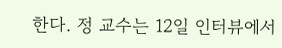한다. 정 교수는 12일 인터뷰에서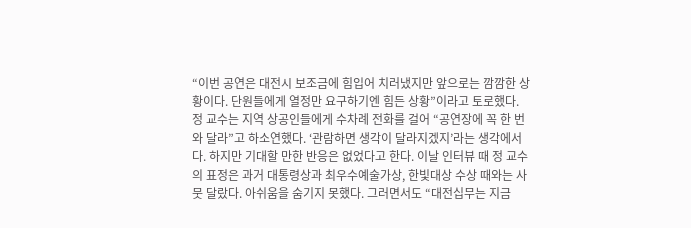“이번 공연은 대전시 보조금에 힘입어 치러냈지만 앞으로는 깜깜한 상황이다. 단원들에게 열정만 요구하기엔 힘든 상황”이라고 토로했다. 정 교수는 지역 상공인들에게 수차례 전화를 걸어 “공연장에 꼭 한 번 와 달라”고 하소연했다. ‘관람하면 생각이 달라지겠지’라는 생각에서다. 하지만 기대할 만한 반응은 없었다고 한다. 이날 인터뷰 때 정 교수의 표정은 과거 대통령상과 최우수예술가상, 한빛대상 수상 때와는 사뭇 달랐다. 아쉬움을 숨기지 못했다. 그러면서도 “대전십무는 지금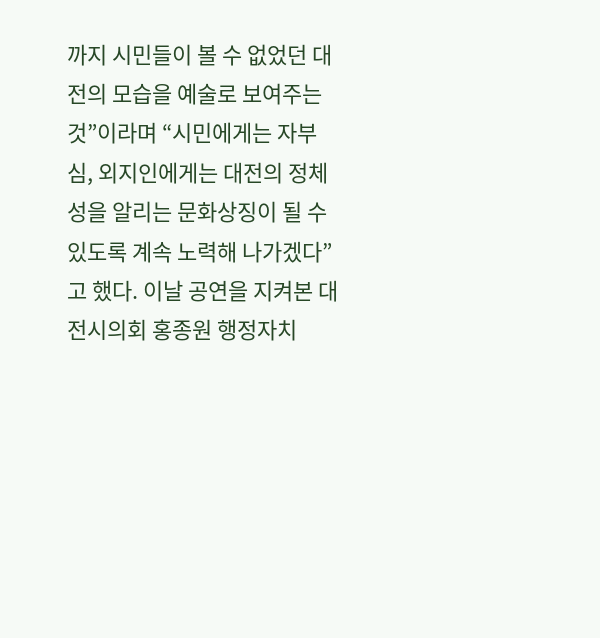까지 시민들이 볼 수 없었던 대전의 모습을 예술로 보여주는 것”이라며 “시민에게는 자부심, 외지인에게는 대전의 정체성을 알리는 문화상징이 될 수 있도록 계속 노력해 나가겠다”고 했다. 이날 공연을 지켜본 대전시의회 홍종원 행정자치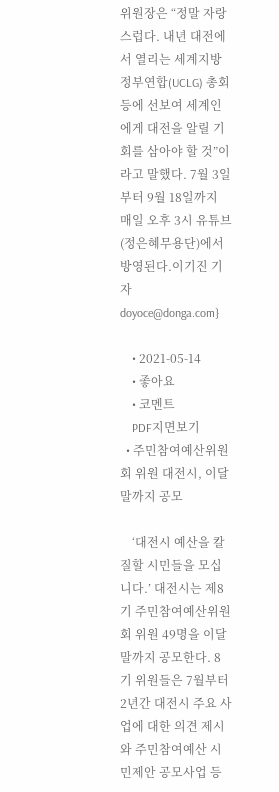위원장은 “정말 자랑스럽다. 내년 대전에서 열리는 세계지방정부연합(UCLG) 총회 등에 선보여 세계인에게 대전을 알릴 기회를 삼아야 할 것”이라고 말했다. 7월 3일부터 9월 18일까지 매일 오후 3시 유튜브(정은혜무용단)에서 방영된다.이기진 기자 doyoce@donga.com}

    • 2021-05-14
    • 좋아요
    • 코멘트
    PDF지면보기
  • 주민참여예산위원회 위원 대전시, 이달 말까지 공모

    ‘대전시 예산을 칼질할 시민들을 모십니다.’ 대전시는 제8기 주민참여예산위원회 위원 49명을 이달 말까지 공모한다. 8기 위원들은 7월부터 2년간 대전시 주요 사업에 대한 의견 제시와 주민참여예산 시민제안 공모사업 등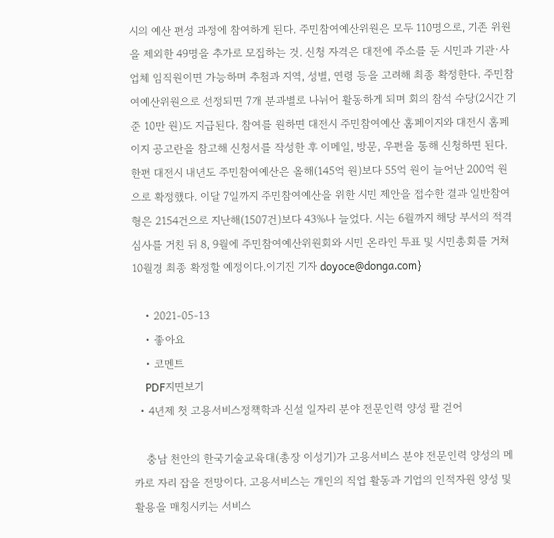시의 예산 편성 과정에 참여하게 된다. 주민참여예산위원은 모두 110명으로, 기존 위원을 제외한 49명을 추가로 모집하는 것. 신청 자격은 대전에 주소를 둔 시민과 기관·사업체 임직원이면 가능하며 추첨과 지역, 성별, 연령 등을 고려해 최종 확정한다. 주민참여예산위원으로 선정되면 7개 분과별로 나뉘어 활동하게 되며 회의 참석 수당(2시간 기준 10만 원)도 지급된다. 참여를 원하면 대전시 주민참여예산 홈페이지와 대전시 홈페이지 공고란을 참고해 신청서를 작성한 후 이메일, 방문, 우편을 통해 신청하면 된다. 한편 대전시 내년도 주민참여예산은 올해(145억 원)보다 55억 원이 늘어난 200억 원으로 확정했다. 이달 7일까지 주민참여예산을 위한 시민 제안을 접수한 결과 일반참여형은 2154건으로 지난해(1507건)보다 43%나 늘었다. 시는 6월까지 해당 부서의 적격 심사를 거친 뒤 8, 9월에 주민참여예산위원회와 시민 온라인 투표 및 시민총회를 거쳐 10월경 최종 확정할 예정이다.이기진 기자 doyoce@donga.com}

    • 2021-05-13
    • 좋아요
    • 코멘트
    PDF지면보기
  • 4년제 첫 고용서비스정책학과 신설 일자리 분야 전문인력 양성 팔 걷어

    충남 천안의 한국기술교육대(총장 이성기)가 고용서비스 분야 전문인력 양성의 메카로 자리 잡을 전망이다. 고용서비스는 개인의 직업 활동과 기업의 인적자원 양성 및 활용을 매칭시키는 서비스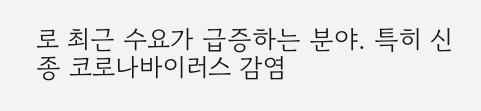로 최근 수요가 급증하는 분야. 특히 신종 코로나바이러스 감염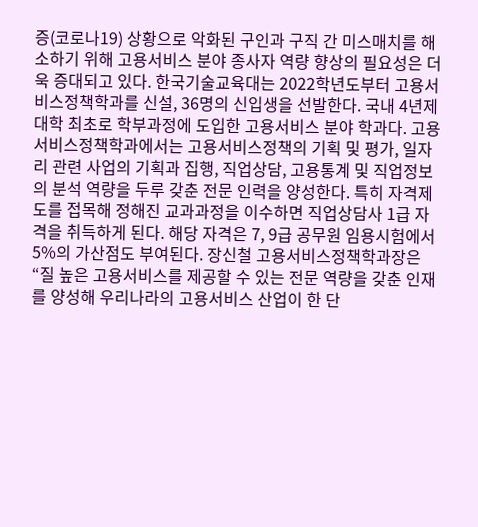증(코로나19) 상황으로 악화된 구인과 구직 간 미스매치를 해소하기 위해 고용서비스 분야 종사자 역량 향상의 필요성은 더욱 증대되고 있다. 한국기술교육대는 2022학년도부터 고용서비스정책학과를 신설, 36명의 신입생을 선발한다. 국내 4년제 대학 최초로 학부과정에 도입한 고용서비스 분야 학과다. 고용서비스정책학과에서는 고용서비스정책의 기획 및 평가, 일자리 관련 사업의 기획과 집행, 직업상담, 고용통계 및 직업정보의 분석 역량을 두루 갖춘 전문 인력을 양성한다. 특히 자격제도를 접목해 정해진 교과과정을 이수하면 직업상담사 1급 자격을 취득하게 된다. 해당 자격은 7, 9급 공무원 임용시험에서 5%의 가산점도 부여된다. 장신철 고용서비스정책학과장은 “질 높은 고용서비스를 제공할 수 있는 전문 역량을 갖춘 인재를 양성해 우리나라의 고용서비스 산업이 한 단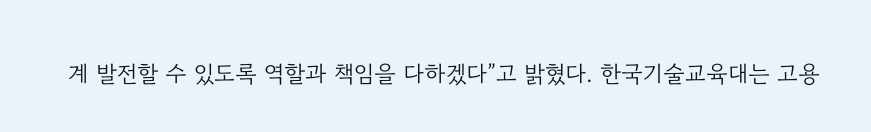계 발전할 수 있도록 역할과 책임을 다하겠다”고 밝혔다. 한국기술교육대는 고용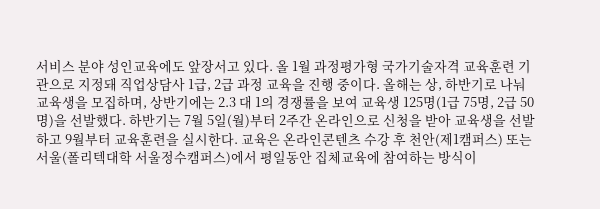서비스 분야 성인교육에도 앞장서고 있다. 올 1월 과정평가형 국가기술자격 교육훈련 기관으로 지정돼 직업상담사 1급, 2급 과정 교육을 진행 중이다. 올해는 상, 하반기로 나눠 교육생을 모집하며, 상반기에는 2.3 대 1의 경쟁률을 보여 교육생 125명(1급 75명, 2급 50명)을 선발했다. 하반기는 7월 5일(월)부터 2주간 온라인으로 신청을 받아 교육생을 선발하고 9월부터 교육훈련을 실시한다. 교육은 온라인콘텐츠 수강 후 천안(제1캠퍼스) 또는 서울(폴리텍대학 서울정수캠퍼스)에서 평일동안 집체교육에 참여하는 방식이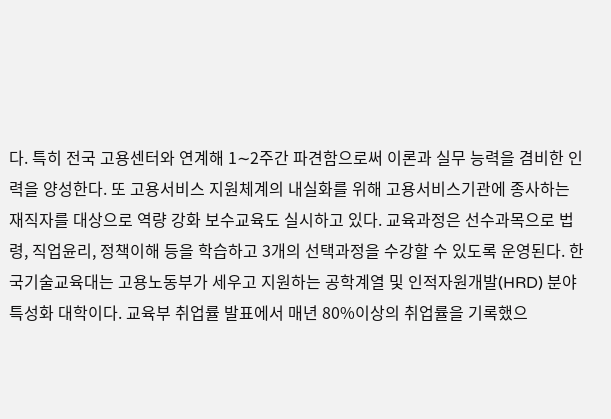다. 특히 전국 고용센터와 연계해 1∼2주간 파견함으로써 이론과 실무 능력을 겸비한 인력을 양성한다. 또 고용서비스 지원체계의 내실화를 위해 고용서비스기관에 종사하는 재직자를 대상으로 역량 강화 보수교육도 실시하고 있다. 교육과정은 선수과목으로 법령, 직업윤리, 정책이해 등을 학습하고 3개의 선택과정을 수강할 수 있도록 운영된다. 한국기술교육대는 고용노동부가 세우고 지원하는 공학계열 및 인적자원개발(HRD) 분야 특성화 대학이다. 교육부 취업률 발표에서 매년 80%이상의 취업률을 기록했으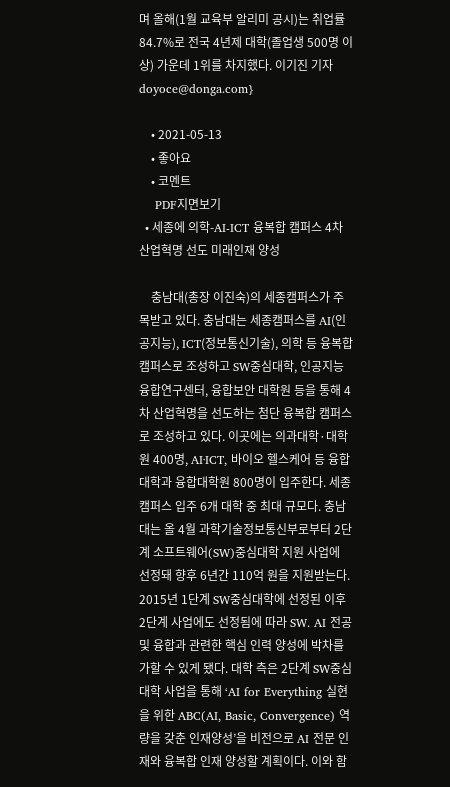며 올해(1월 교육부 알리미 공시)는 취업률 84.7%로 전국 4년제 대학(졸업생 500명 이상) 가운데 1위를 차지했다. 이기진 기자 doyoce@donga.com}

    • 2021-05-13
    • 좋아요
    • 코멘트
    PDF지면보기
  • 세종에 의학-AI-ICT 융복합 캠퍼스 4차 산업혁명 선도 미래인재 양성

    충남대(총장 이진숙)의 세종캠퍼스가 주목받고 있다. 충남대는 세종캠퍼스를 AI(인공지능), ICT(정보통신기술), 의학 등 융복합 캠퍼스로 조성하고 SW중심대학, 인공지능융합연구센터, 융합보안 대학원 등을 통해 4차 산업혁명을 선도하는 첨단 융복합 캠퍼스로 조성하고 있다. 이곳에는 의과대학·대학원 400명, AI·ICT, 바이오 헬스케어 등 융합대학과 융합대학원 800명이 입주한다. 세종캠퍼스 입주 6개 대학 중 최대 규모다. 충남대는 올 4월 과학기술정보통신부로부터 2단계 소프트웨어(SW)중심대학 지원 사업에 선정돼 향후 6년간 110억 원을 지원받는다. 2015년 1단계 SW중심대학에 선정된 이후 2단계 사업에도 선정됨에 따라 SW. AI 전공 및 융합과 관련한 핵심 인력 양성에 박차를 가할 수 있게 됐다. 대학 측은 2단계 SW중심대학 사업을 통해 ‘AI for Everything 실현을 위한 ABC(AI, Basic, Convergence) 역량을 갖춘 인재양성’을 비전으로 AI 전문 인재와 융복합 인재 양성할 계획이다. 이와 함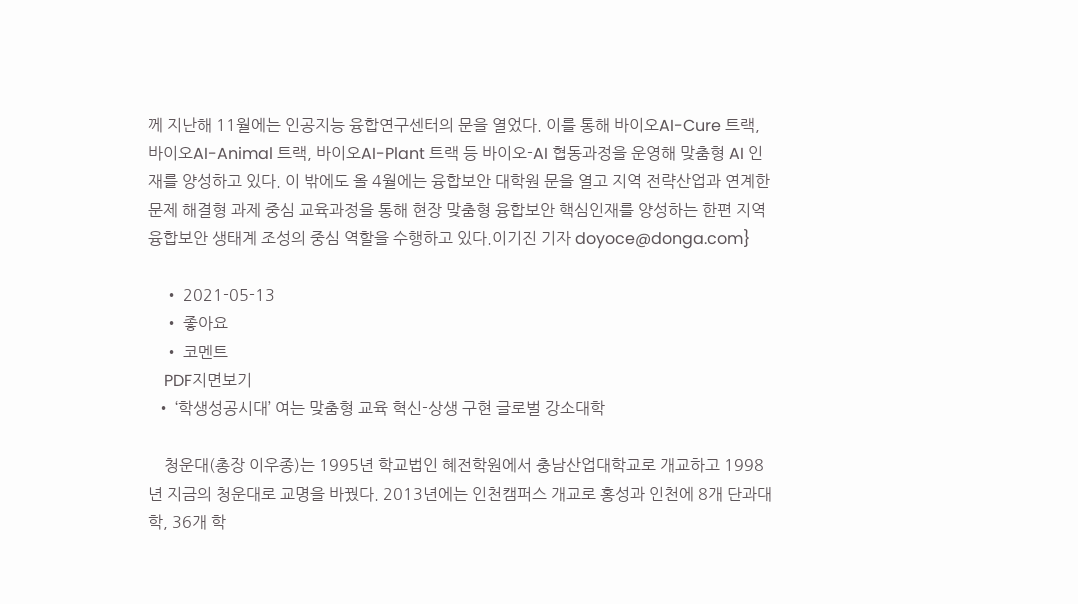께 지난해 11월에는 인공지능 융합연구센터의 문을 열었다. 이를 통해 바이오AI-Cure 트랙, 바이오AI-Animal 트랙, 바이오AI-Plant 트랙 등 바이오-AI 협동과정을 운영해 맞춤형 AI 인재를 양성하고 있다. 이 밖에도 올 4월에는 융합보안 대학원 문을 열고 지역 전략산업과 연계한 문제 해결형 과제 중심 교육과정을 통해 현장 맞춤형 융합보안 핵심인재를 양성하는 한편 지역 융합보안 생태계 조성의 중심 역할을 수행하고 있다.이기진 기자 doyoce@donga.com}

    • 2021-05-13
    • 좋아요
    • 코멘트
    PDF지면보기
  • ‘학생성공시대’ 여는 맞춤형 교육 혁신-상생 구현 글로벌 강소대학

    청운대(총장 이우종)는 1995년 학교법인 혜전학원에서 충남산업대학교로 개교하고 1998년 지금의 청운대로 교명을 바꿨다. 2013년에는 인천캠퍼스 개교로 홍성과 인천에 8개 단과대학, 36개 학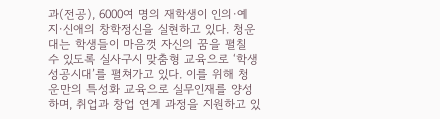과(전공), 6000여 명의 재학생이 인의·예지·신애의 창학정신을 실현하고 있다. 청운대는 학생들이 마음껏 자신의 꿈을 펼칠 수 있도록 실사구시 맞춤형 교육으로 ‘학생성공시대’를 펼쳐가고 있다. 이를 위해 청운만의 특성화 교육으로 실무인재를 양성하며, 취업과 창업 연계 과정을 지원하고 있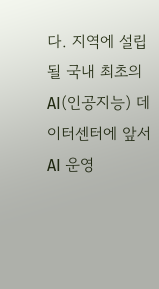다. 지역에 설립될 국내 최초의 AI(인공지능) 데이터센터에 앞서 AI 운영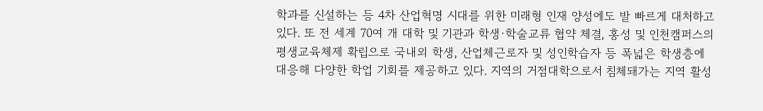학과를 신설하는 등 4차 산업혁명 시대를 위한 미래형 인재 양성에도 발 빠르게 대처하고 있다. 또 전 세계 70여 개 대학 및 기관과 학생·학술교류 협약 체결, 홍성 및 인천캠퍼스의 평생교육체제 확립으로 국내외 학생, 산업체근로자 및 성인학습자 등 폭넓은 학생층에 대응해 다양한 학업 기회를 제공하고 있다. 지역의 거점대학으로서 침체돼가는 지역 활성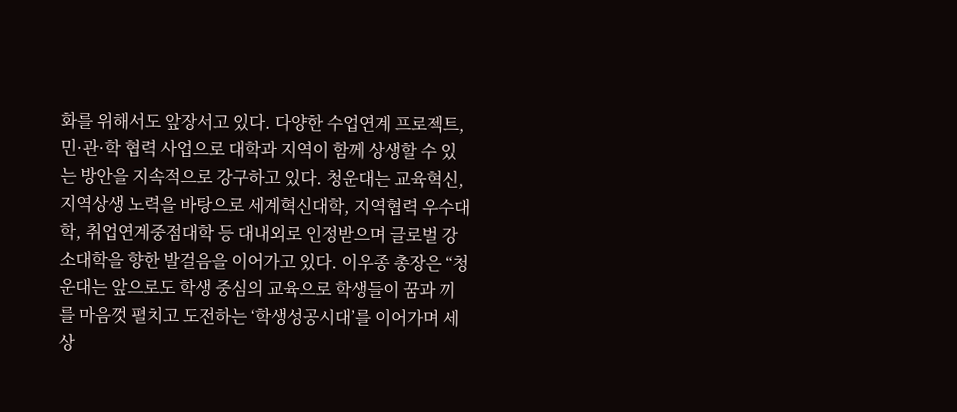화를 위해서도 앞장서고 있다. 다양한 수업연계 프로젝트, 민·관·학 협력 사업으로 대학과 지역이 함께 상생할 수 있는 방안을 지속적으로 강구하고 있다. 청운대는 교육혁신, 지역상생 노력을 바탕으로 세계혁신대학, 지역협력 우수대학, 취업연계중점대학 등 대내외로 인정받으며 글로벌 강소대학을 향한 발걸음을 이어가고 있다. 이우종 총장은 “청운대는 앞으로도 학생 중심의 교육으로 학생들이 꿈과 끼를 마음껏 펼치고 도전하는 ‘학생성공시대’를 이어가며 세상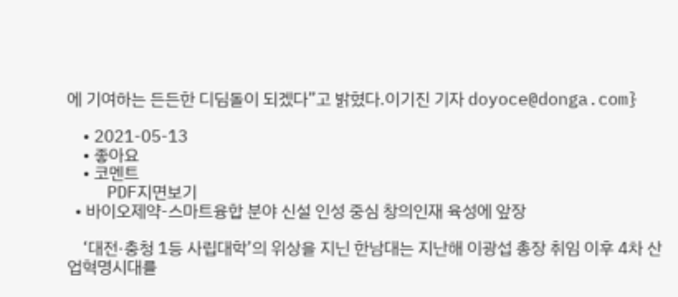에 기여하는 든든한 디딤돌이 되겠다”고 밝혔다.이기진 기자 doyoce@donga.com}

    • 2021-05-13
    • 좋아요
    • 코멘트
    PDF지면보기
  • 바이오제약-스마트융합 분야 신설 인성 중심 창의인재 육성에 앞장

    ‘대전·충청 1등 사립대학’의 위상을 지닌 한남대는 지난해 이광섭 총장 취임 이후 4차 산업혁명시대를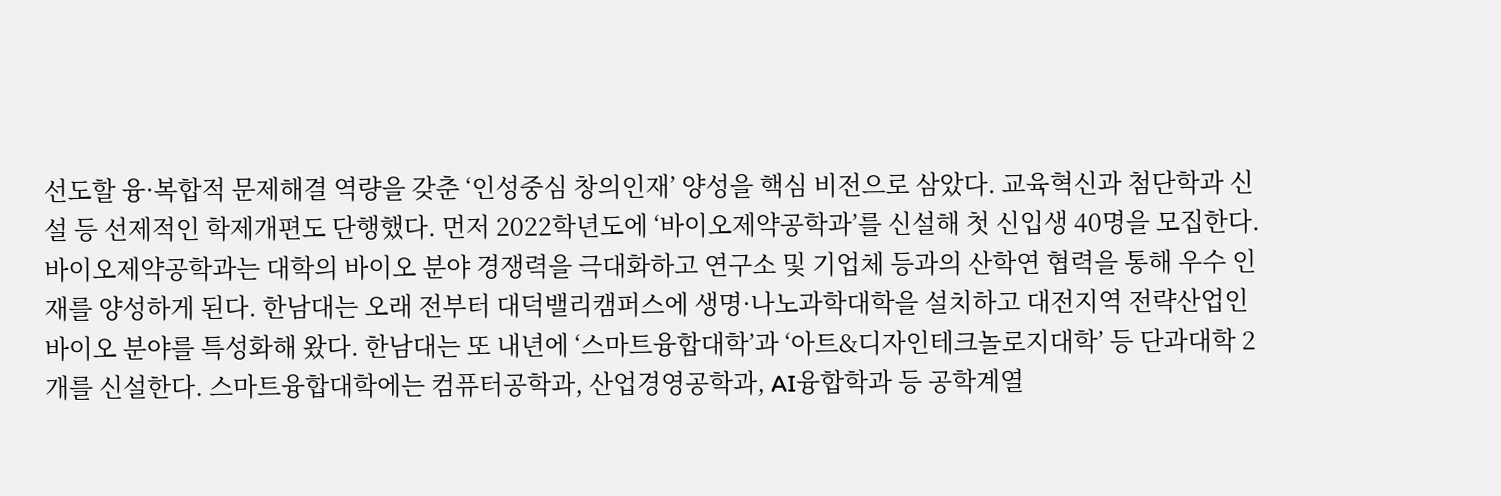선도할 융·복합적 문제해결 역량을 갖춘 ‘인성중심 창의인재’ 양성을 핵심 비전으로 삼았다. 교육혁신과 첨단학과 신설 등 선제적인 학제개편도 단행했다. 먼저 2022학년도에 ‘바이오제약공학과’를 신설해 첫 신입생 40명을 모집한다. 바이오제약공학과는 대학의 바이오 분야 경쟁력을 극대화하고 연구소 및 기업체 등과의 산학연 협력을 통해 우수 인재를 양성하게 된다. 한남대는 오래 전부터 대덕밸리캠퍼스에 생명·나노과학대학을 설치하고 대전지역 전략산업인 바이오 분야를 특성화해 왔다. 한남대는 또 내년에 ‘스마트융합대학’과 ‘아트&디자인테크놀로지대학’ 등 단과대학 2개를 신설한다. 스마트융합대학에는 컴퓨터공학과, 산업경영공학과, AI융합학과 등 공학계열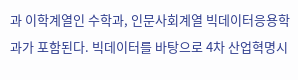과 이학계열인 수학과, 인문사회계열 빅데이터응용학과가 포함된다. 빅데이터를 바탕으로 4차 산업혁명시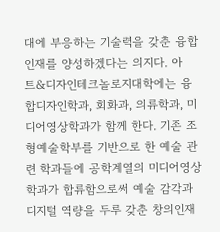대에 부응하는 기술력을 갖춘 융합인재를 양성하겠다는 의지다. 아트&디자인테크놀로지대학에는 융합디자인학과, 회화과, 의류학과, 미디어영상학과가 함께 한다. 기존 조형예술학부를 기반으로 한 예술 관련 학과들에 공학계열의 미디어영상학과가 합류함으로써 예술 감각과 디지털 역량을 두루 갖춘 창의인재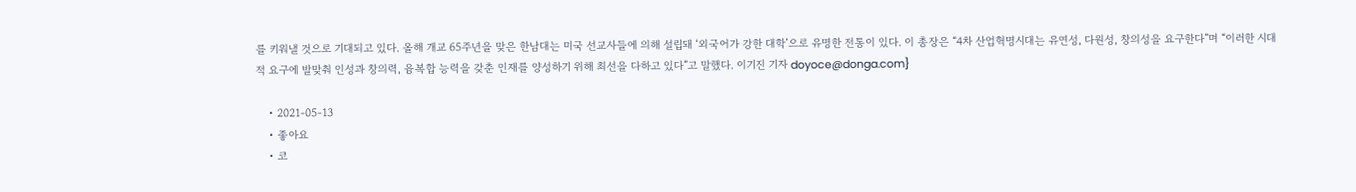를 키워낼 것으로 기대되고 있다. 올해 개교 65주년을 맞은 한남대는 미국 선교사들에 의해 설립돼 ‘외국어가 강한 대학’으로 유명한 전통이 있다. 이 총장은 “4차 산업혁명시대는 유연성, 다원성, 창의성을 요구한다”며 “이러한 시대적 요구에 발맞춰 인성과 창의력, 융복합 능력을 갖춘 인재를 양성하기 위해 최선을 다하고 있다”고 말했다. 이기진 기자 doyoce@donga.com}

    • 2021-05-13
    • 좋아요
    • 코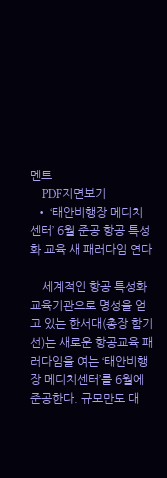멘트
    PDF지면보기
  • ‘태안비행장 메디치센터’ 6월 준공 항공 특성화 교육 새 패러다임 연다

    세계적인 항공 특성화 교육기관으로 명성을 얻고 있는 한서대(총장 함기선)는 새로운 항공교육 패러다임을 여는 ‘태안비행장 메디치센터’를 6월에 준공한다. 규모만도 대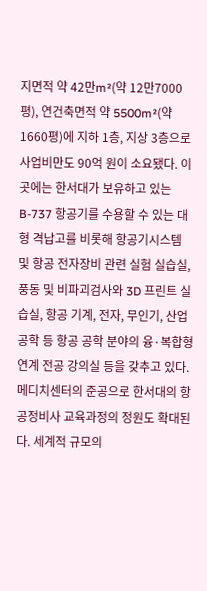지면적 약 42만m²(약 12만7000평), 연건축면적 약 5500m²(약 1660평)에 지하 1층, 지상 3층으로 사업비만도 90억 원이 소요됐다. 이곳에는 한서대가 보유하고 있는 B-737 항공기를 수용할 수 있는 대형 격납고를 비롯해 항공기시스템 및 항공 전자장비 관련 실험 실습실, 풍동 및 비파괴검사와 3D 프린트 실습실, 항공 기계, 전자, 무인기, 산업공학 등 항공 공학 분야의 융·복합형 연계 전공 강의실 등을 갖추고 있다. 메디치센터의 준공으로 한서대의 항공정비사 교육과정의 정원도 확대된다. 세계적 규모의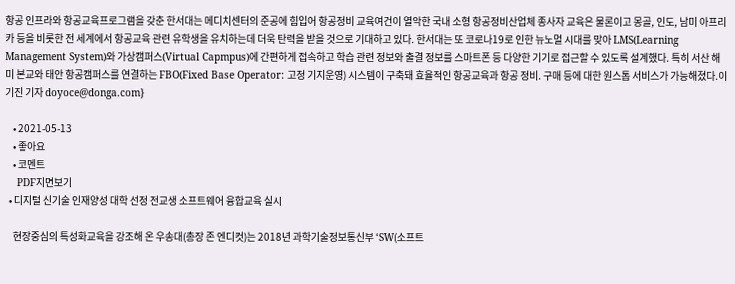항공 인프라와 항공교육프로그램을 갖춘 한서대는 메디치센터의 준공에 힘입어 항공정비 교육여건이 열악한 국내 소형 항공정비산업체 종사자 교육은 물론이고 몽골, 인도, 남미 아프리카 등을 비롯한 전 세계에서 항공교육 관련 유학생을 유치하는데 더욱 탄력을 받을 것으로 기대하고 있다. 한서대는 또 코로나19로 인한 뉴노멀 시대를 맞아 LMS(Learning Management System)와 가상캠퍼스(Virtual Capmpus)에 간편하게 접속하고 학습 관련 정보와 출결 정보를 스마트폰 등 다양한 기기로 접근할 수 있도록 설계했다. 특히 서산 해미 본교와 태안 항공캠퍼스를 연결하는 FBO(Fixed Base Operator: 고정 기지운영) 시스템이 구축돼 효율적인 항공교육과 항공 정비. 구매 등에 대한 원스톱 서비스가 가능해졌다.이기진 기자 doyoce@donga.com}

    • 2021-05-13
    • 좋아요
    • 코멘트
    PDF지면보기
  • 디지털 신기술 인재양성 대학 선정 전교생 소프트웨어 융합교육 실시

    현장중심의 특성화교육을 강조해 온 우송대(총장 존 엔디컷)는 2018년 과학기술정보통신부 ‘SW(소프트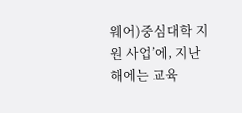웨어)중심대학 지원 사업’에, 지난해에는 교육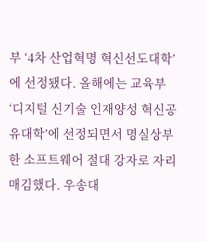부 ‘4차 산업혁명 혁신선도대학’에 선정됐다. 올해에는 교육부 ‘디지털 신기술 인재양성 혁신공유대학’에 선정되면서 명실상부한 소프트웨어 절대 강자로 자리매김했다. 우송대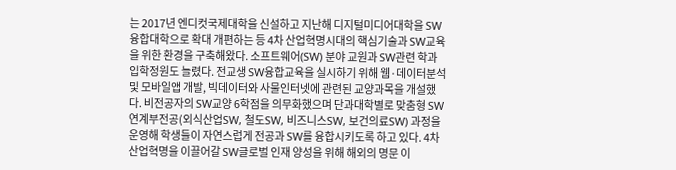는 2017년 엔디컷국제대학을 신설하고 지난해 디지털미디어대학을 SW융합대학으로 확대 개편하는 등 4차 산업혁명시대의 핵심기술과 SW교육을 위한 환경을 구축해왔다. 소프트웨어(SW) 분야 교원과 SW관련 학과 입학정원도 늘렸다. 전교생 SW융합교육을 실시하기 위해 웹·데이터분석 및 모바일앱 개발, 빅데이터와 사물인터넷에 관련된 교양과목을 개설했다. 비전공자의 SW교양 6학점을 의무화했으며 단과대학별로 맞춤형 SW연계부전공(외식산업SW, 철도SW, 비즈니스SW, 보건의료SW) 과정을 운영해 학생들이 자연스럽게 전공과 SW를 융합시키도록 하고 있다. 4차 산업혁명을 이끌어갈 SW글로벌 인재 양성을 위해 해외의 명문 이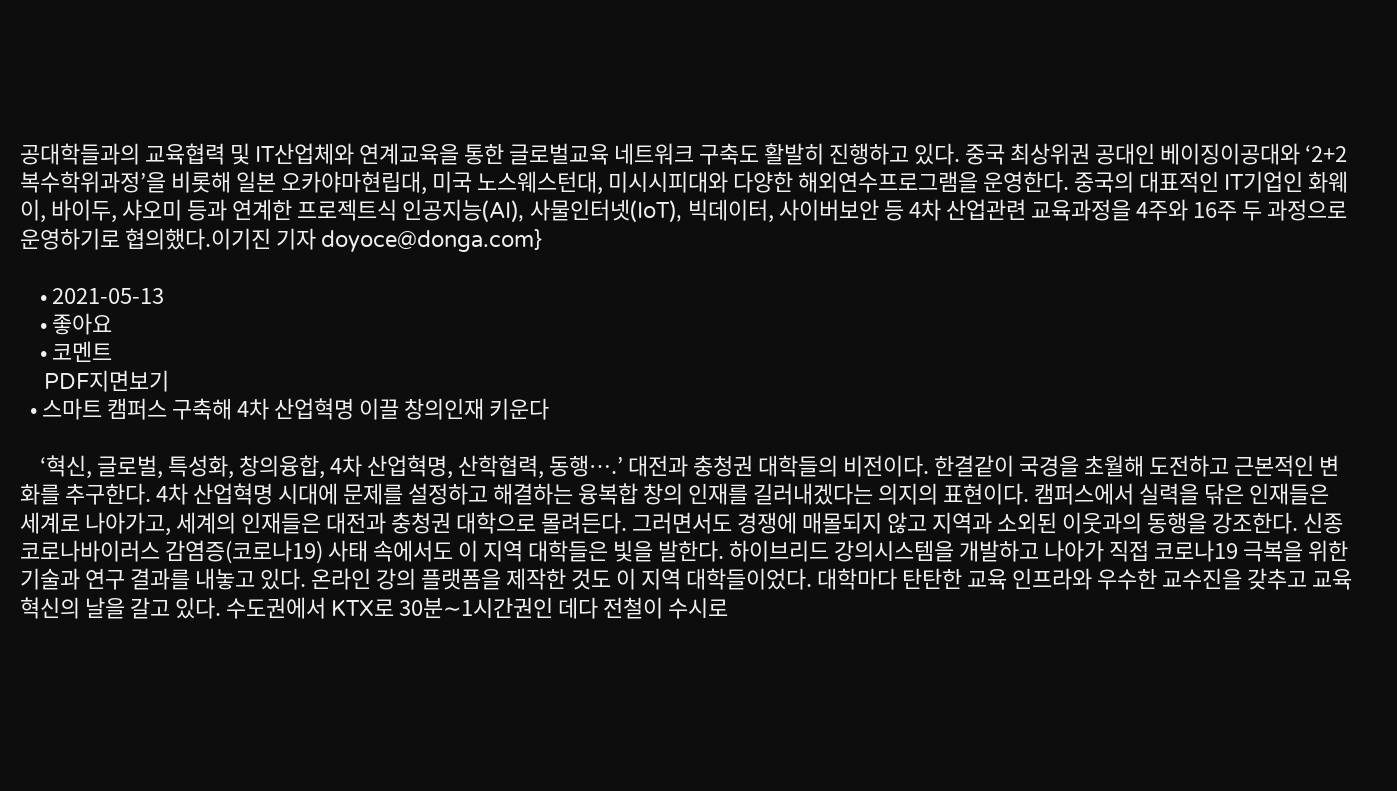공대학들과의 교육협력 및 IT산업체와 연계교육을 통한 글로벌교육 네트워크 구축도 활발히 진행하고 있다. 중국 최상위권 공대인 베이징이공대와 ‘2+2복수학위과정’을 비롯해 일본 오카야마현립대, 미국 노스웨스턴대, 미시시피대와 다양한 해외연수프로그램을 운영한다. 중국의 대표적인 IT기업인 화웨이, 바이두, 샤오미 등과 연계한 프로젝트식 인공지능(AI), 사물인터넷(IoT), 빅데이터, 사이버보안 등 4차 산업관련 교육과정을 4주와 16주 두 과정으로 운영하기로 협의했다.이기진 기자 doyoce@donga.com}

    • 2021-05-13
    • 좋아요
    • 코멘트
    PDF지면보기
  • 스마트 캠퍼스 구축해 4차 산업혁명 이끌 창의인재 키운다

    ‘혁신, 글로벌, 특성화, 창의융합, 4차 산업혁명, 산학협력, 동행….’ 대전과 충청권 대학들의 비전이다. 한결같이 국경을 초월해 도전하고 근본적인 변화를 추구한다. 4차 산업혁명 시대에 문제를 설정하고 해결하는 융복합 창의 인재를 길러내겠다는 의지의 표현이다. 캠퍼스에서 실력을 닦은 인재들은 세계로 나아가고, 세계의 인재들은 대전과 충청권 대학으로 몰려든다. 그러면서도 경쟁에 매몰되지 않고 지역과 소외된 이웃과의 동행을 강조한다. 신종 코로나바이러스 감염증(코로나19) 사태 속에서도 이 지역 대학들은 빛을 발한다. 하이브리드 강의시스템을 개발하고 나아가 직접 코로나19 극복을 위한 기술과 연구 결과를 내놓고 있다. 온라인 강의 플랫폼을 제작한 것도 이 지역 대학들이었다. 대학마다 탄탄한 교육 인프라와 우수한 교수진을 갖추고 교육 혁신의 날을 갈고 있다. 수도권에서 KTX로 30분∼1시간권인 데다 전철이 수시로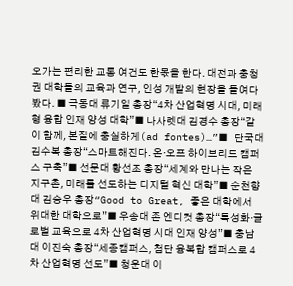오가는 편리한 교통 여건도 한몫을 한다. 대전과 충청권 대학들의 교육과 연구, 인성 개발의 현장을 들여다봤다. ■ 극동대 류기일 총장“4차 산업혁명 시대, 미래형 융합 인재 양성 대학”■ 나사렛대 김경수 총장“같이 함께, 본질에 충실하게(ad fontes)…”■ 단국대 김수복 총장“스마트해진다. 온·오프 하이브리드 캠퍼스 구축”■ 선문대 황선조 총장“세계와 만나는 작은 지구촌, 미래를 선도하는 디지털 혁신 대학”■ 순천향대 김승우 총장“Good to Great, 좋은 대학에서 위대한 대학으로”■ 우송대 존 엔디컷 총장“특성화·글로벌 교육으로 4차 산업혁명 시대 인재 양성”■ 충남대 이진숙 총장“세종캠퍼스, 첨단 융복합 캠퍼스로 4차 산업혁명 선도”■ 청운대 이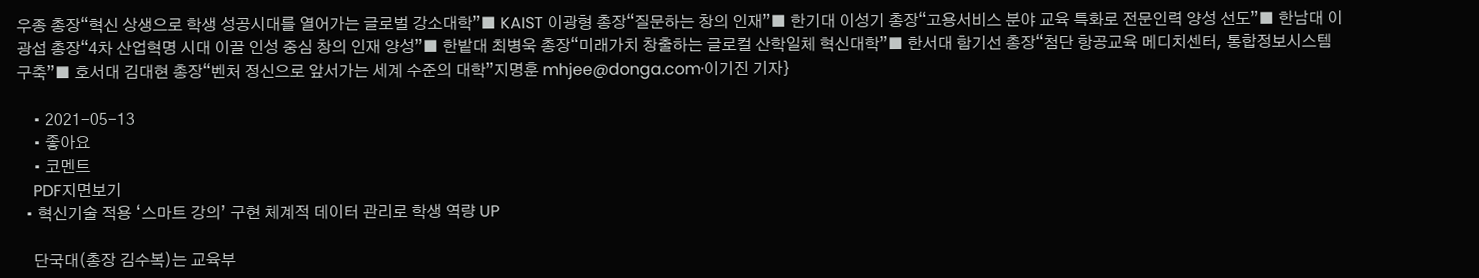우종 총장“혁신 상생으로 학생 성공시대를 열어가는 글로벌 강소대학”■ KAIST 이광형 총장“질문하는 창의 인재”■ 한기대 이성기 총장“고용서비스 분야 교육 특화로 전문인력 양성 선도”■ 한남대 이광섭 총장“4차 산업혁명 시대 이끌 인성 중심 창의 인재 양성”■ 한밭대 최병욱 총장“미래가치 창출하는 글로컬 산학일체 혁신대학”■ 한서대 함기선 총장“첨단 항공교육 메디치센터, 통합정보시스템 구축”■ 호서대 김대현 총장“벤처 정신으로 앞서가는 세계 수준의 대학”지명훈 mhjee@donga.com·이기진 기자}

    • 2021-05-13
    • 좋아요
    • 코멘트
    PDF지면보기
  • 혁신기술 적용 ‘스마트 강의’ 구현 체계적 데이터 관리로 학생 역량 UP

    단국대(총장 김수복)는 교육부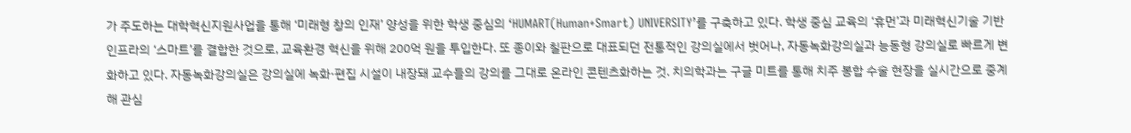가 주도하는 대학혁신지원사업을 통해 ‘미래형 창의 인재’ 양성을 위한 학생 중심의 ‘HUMART(Human+Smart) UNIVERSITY’를 구축하고 있다. 학생 중심 교육의 ‘휴먼’과 미래혁신기술 기반 인프라의 ‘스마트’를 결합한 것으로, 교육환경 혁신을 위해 200억 원을 투입한다. 또 종이와 칠판으로 대표되던 전통적인 강의실에서 벗어나, 자동녹화강의실과 능동형 강의실로 빠르게 변화하고 있다. 자동녹화강의실은 강의실에 녹화·편집 시설이 내장돼 교수들의 강의를 그대로 온라인 콘텐츠화하는 것. 치의학과는 구글 미트를 통해 치주 봉합 수술 현장을 실시간으로 중계해 관심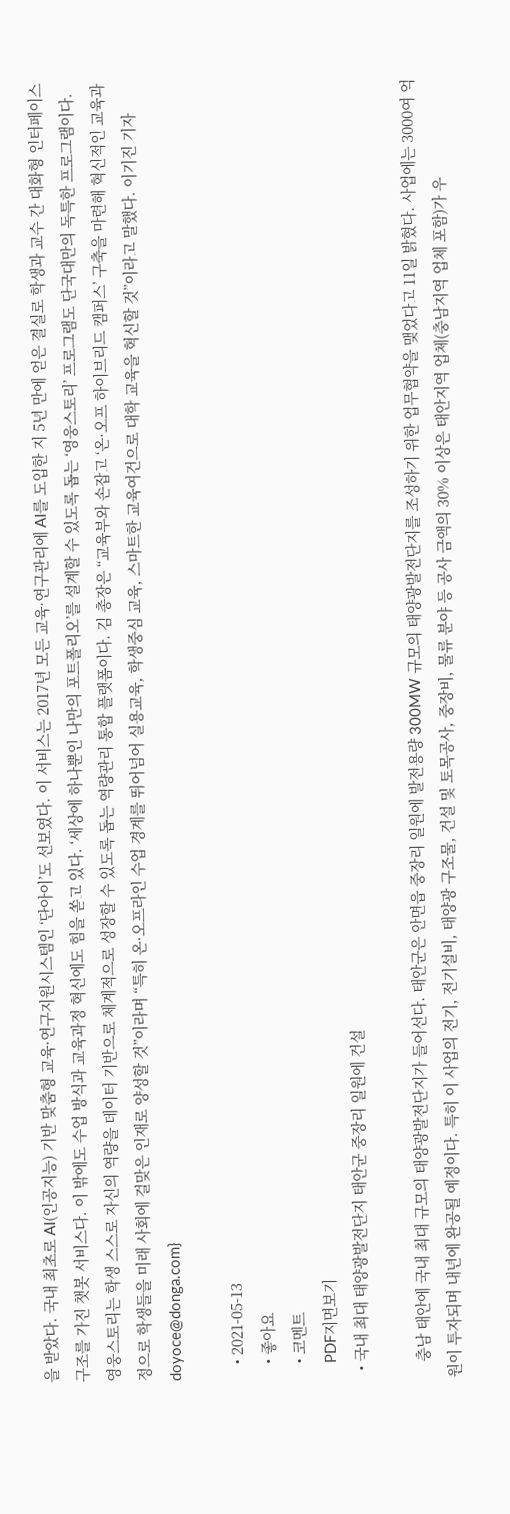을 받았다. 국내 최초로 AI(인공지능) 기반 맞춤형 교육·연구지원시스템인 ‘단아이’도 선보였다. 이 서비스는 2017년 모든 교육·연구관리에 AI를 도입한 지 5년 만에 얻은 결실로 학생과 교수 간 대화형 인터페이스 구조를 가진 챗봇 서비스다. 이 밖에도 수업 방식과 교육과정 혁신에도 힘을 쏟고 있다. ‘세상에 하나뿐인 나만의 포트폴리오’를 설계할 수 있도록 돕는 ‘영웅스토리’ 프로그램도 단국대만의 독특한 프로그램이다. 영웅스토리는 학생 스스로 자신의 역량을 데이터 기반으로 체계적으로 성장할 수 있도록 돕는 역량관리 통합 플랫폼이다. 김 총장은 “교육부와 손잡고 ‘온·오프 하이브리드 캠퍼스’ 구축을 마련해 혁신적인 교육과정으로 학생들을 미래 사회에 걸맞은 인재로 양성할 것”이라며 “특히 온·오프라인 수업 경계를 뛰어넘어 실용교육, 학생중심 교육, 스마트한 교육여건으로 대학 교육을 혁신할 것”이라고 말했다. 이기진 기자 doyoce@donga.com}

    • 2021-05-13
    • 좋아요
    • 코멘트
    PDF지면보기
  • 국내 최대 태양광발전단지 태안군 중장리 일원에 건설

    충남 태안에 국내 최대 규모의 태양광발전단지가 들어선다. 태안군은 안면읍 중장리 일원에 발전용량 300MW 규모의 태양광발전단지를 조성하기 위한 업무협약을 맺었다고 11일 밝혔다. 사업에는 3000여 억 원이 투자되며 내년에 완공될 예정이다. 특히 이 사업의 전기, 전기설비, 태양광 구조물, 건설 및 토목공사, 중장비, 물류 분야 등 공사 금액의 30% 이상은 태안지역 업체(충남지역 업체 포함)가 우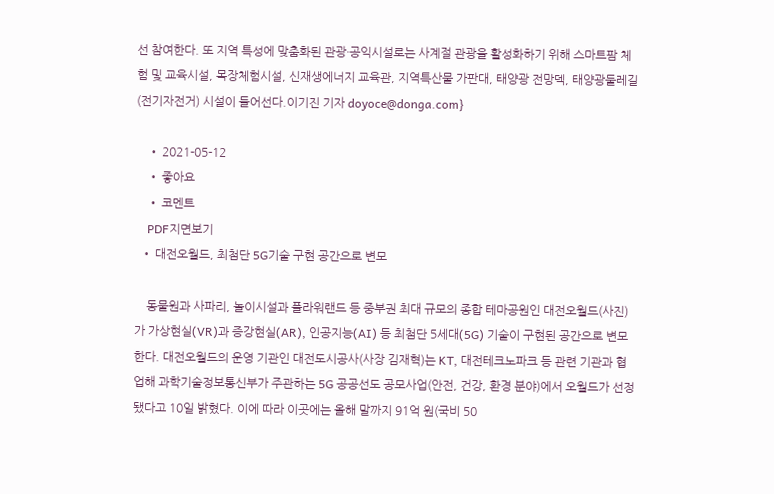선 참여한다. 또 지역 특성에 맞춤화된 관광·공익시설로는 사계절 관광을 활성화하기 위해 스마트팜 체험 및 교육시설, 목장체험시설, 신재생에너지 교육관, 지역특산물 가판대, 태양광 전망덱, 태양광둘레길(전기자전거) 시설이 들어선다.이기진 기자 doyoce@donga.com}

    • 2021-05-12
    • 좋아요
    • 코멘트
    PDF지면보기
  • 대전오월드, 최첨단 5G기술 구현 공간으로 변모

    동물원과 사파리, 놀이시설과 플라워랜드 등 중부권 최대 규모의 종합 테마공원인 대전오월드(사진)가 가상현실(VR)과 증강현실(AR), 인공지능(AI) 등 최첨단 5세대(5G) 기술이 구현된 공간으로 변모한다. 대전오월드의 운영 기관인 대전도시공사(사장 김재혁)는 KT, 대전테크노파크 등 관련 기관과 협업해 과학기술정보통신부가 주관하는 5G 공공선도 공모사업(안전, 건강, 환경 분야)에서 오월드가 선정됐다고 10일 밝혔다. 이에 따라 이곳에는 올해 말까지 91억 원(국비 50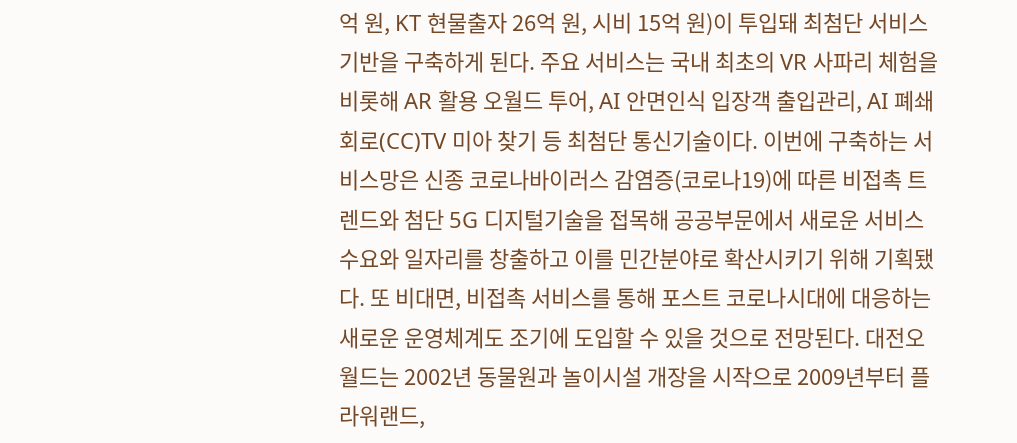억 원, KT 현물출자 26억 원, 시비 15억 원)이 투입돼 최첨단 서비스 기반을 구축하게 된다. 주요 서비스는 국내 최초의 VR 사파리 체험을 비롯해 AR 활용 오월드 투어, AI 안면인식 입장객 출입관리, AI 폐쇄회로(CC)TV 미아 찾기 등 최첨단 통신기술이다. 이번에 구축하는 서비스망은 신종 코로나바이러스 감염증(코로나19)에 따른 비접촉 트렌드와 첨단 5G 디지털기술을 접목해 공공부문에서 새로운 서비스 수요와 일자리를 창출하고 이를 민간분야로 확산시키기 위해 기획됐다. 또 비대면, 비접촉 서비스를 통해 포스트 코로나시대에 대응하는 새로운 운영체계도 조기에 도입할 수 있을 것으로 전망된다. 대전오월드는 2002년 동물원과 놀이시설 개장을 시작으로 2009년부터 플라워랜드,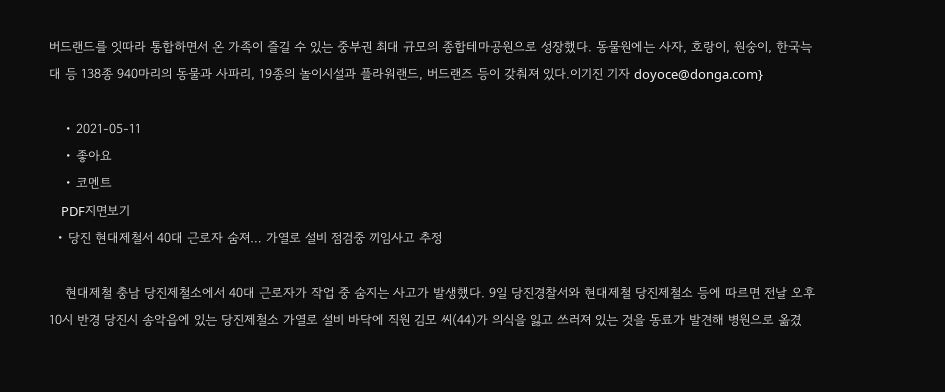버드랜드를 잇따라 통합하면서 온 가족이 즐길 수 있는 중부권 최대 규모의 종합테마공원으로 성장했다. 동물원에는 사자, 호랑이, 원숭이, 한국늑대 등 138종 940마리의 동물과 사파리, 19종의 놀이시설과 플라워랜드, 버드랜즈 등이 갖춰져 있다.이기진 기자 doyoce@donga.com}

    • 2021-05-11
    • 좋아요
    • 코멘트
    PDF지면보기
  • 당진 현대제철서 40대 근로자 숨져… 가열로 설비 점검중 끼임사고 추정

    현대제철 충남 당진제철소에서 40대 근로자가 작업 중 숨지는 사고가 발생했다. 9일 당진경찰서와 현대제철 당진제철소 등에 따르면 전날 오후 10시 반경 당진시 송악읍에 있는 당진제철소 가열로 설비 바닥에 직원 김모 씨(44)가 의식을 잃고 쓰러져 있는 것을 동료가 발견해 병원으로 옮겼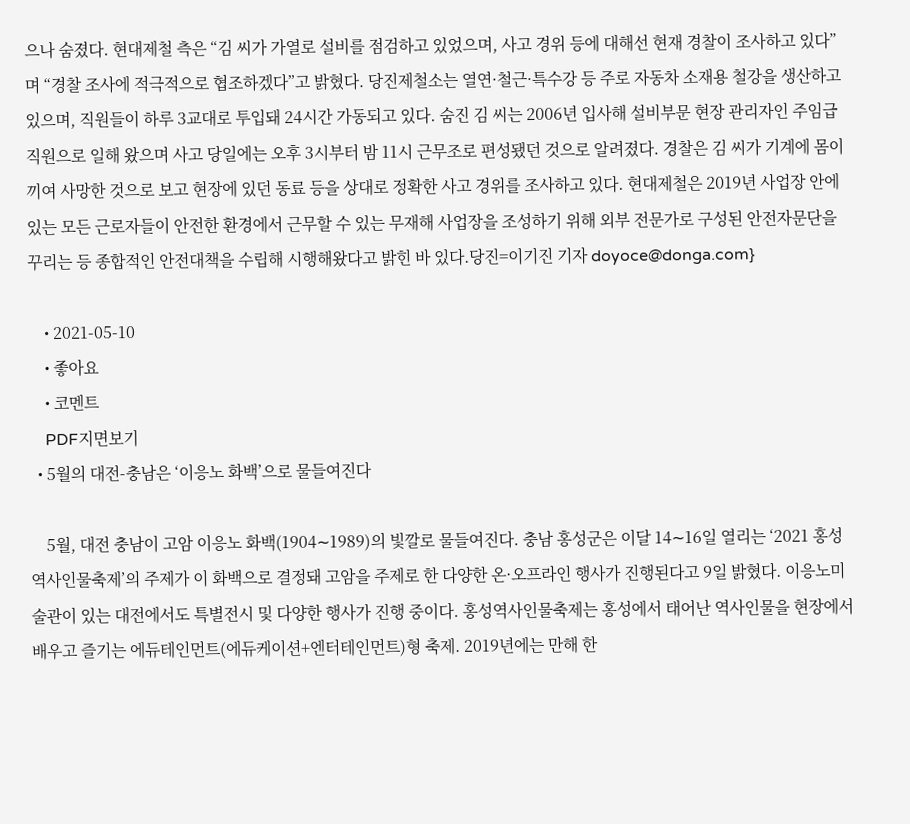으나 숨졌다. 현대제철 측은 “김 씨가 가열로 설비를 점검하고 있었으며, 사고 경위 등에 대해선 현재 경찰이 조사하고 있다”며 “경찰 조사에 적극적으로 협조하겠다”고 밝혔다. 당진제철소는 열연·철근·특수강 등 주로 자동차 소재용 철강을 생산하고 있으며, 직원들이 하루 3교대로 투입돼 24시간 가동되고 있다. 숨진 김 씨는 2006년 입사해 설비부문 현장 관리자인 주임급 직원으로 일해 왔으며 사고 당일에는 오후 3시부터 밤 11시 근무조로 편성됐던 것으로 알려졌다. 경찰은 김 씨가 기계에 몸이 끼여 사망한 것으로 보고 현장에 있던 동료 등을 상대로 정확한 사고 경위를 조사하고 있다. 현대제철은 2019년 사업장 안에 있는 모든 근로자들이 안전한 환경에서 근무할 수 있는 무재해 사업장을 조성하기 위해 외부 전문가로 구성된 안전자문단을 꾸리는 등 종합적인 안전대책을 수립해 시행해왔다고 밝힌 바 있다.당진=이기진 기자 doyoce@donga.com}

    • 2021-05-10
    • 좋아요
    • 코멘트
    PDF지면보기
  • 5월의 대전-충남은 ‘이응노 화백’으로 물들여진다

    5월, 대전 충남이 고암 이응노 화백(1904∼1989)의 빛깔로 물들여진다. 충남 홍성군은 이달 14∼16일 열리는 ‘2021 홍성역사인물축제’의 주제가 이 화백으로 결정돼 고암을 주제로 한 다양한 온·오프라인 행사가 진행된다고 9일 밝혔다. 이응노미술관이 있는 대전에서도 특별전시 및 다양한 행사가 진행 중이다. 홍성역사인물축제는 홍성에서 태어난 역사인물을 현장에서 배우고 즐기는 에듀테인먼트(에듀케이션+엔터테인먼트)형 축제. 2019년에는 만해 한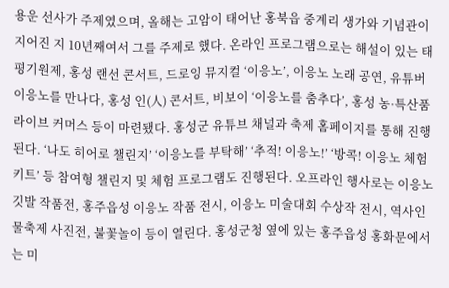용운 선사가 주제였으며, 올해는 고암이 태어난 홍북읍 중계리 생가와 기념관이 지어진 지 10년째여서 그를 주제로 했다. 온라인 프로그램으로는 해설이 있는 태평기원제, 홍성 랜선 콘서트, 드로잉 뮤지컬 ‘이응노’, 이응노 노래 공연, 유튜버 이응노를 만나다, 홍성 인(人) 콘서트, 비보이 ‘이응노를 춤추다’, 홍성 농·특산품 라이브 커머스 등이 마련됐다. 홍성군 유튜브 채널과 축제 홈페이지를 통해 진행된다. ‘나도 히어로 챌린지’ ‘이응노를 부탁해’ ‘추적! 이응노!’ ‘방콕! 이응노 체험키트’ 등 참여형 챌린지 및 체험 프로그램도 진행된다. 오프라인 행사로는 이응노 깃발 작품전, 홍주읍성 이응노 작품 전시, 이응노 미술대회 수상작 전시, 역사인물축제 사진전, 불꽃놀이 등이 열린다. 홍성군청 옆에 있는 홍주읍성 홍화문에서는 미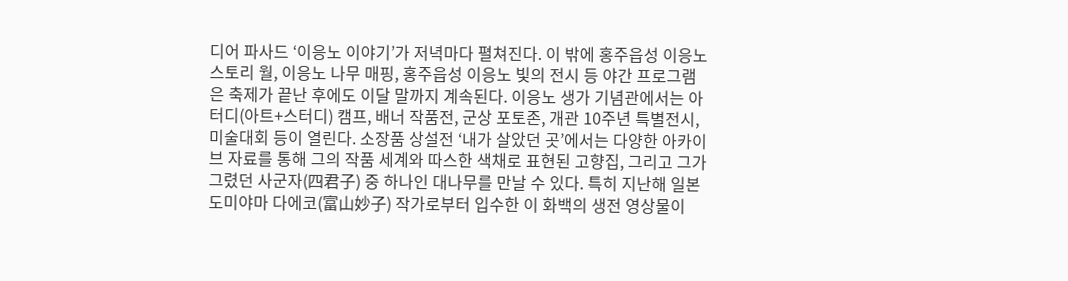디어 파사드 ‘이응노 이야기’가 저녁마다 펼쳐진다. 이 밖에 홍주읍성 이응노 스토리 월, 이응노 나무 매핑, 홍주읍성 이응노 빛의 전시 등 야간 프로그램은 축제가 끝난 후에도 이달 말까지 계속된다. 이응노 생가 기념관에서는 아터디(아트+스터디) 캠프, 배너 작품전, 군상 포토존, 개관 10주년 특별전시, 미술대회 등이 열린다. 소장품 상설전 ‘내가 살았던 곳’에서는 다양한 아카이브 자료를 통해 그의 작품 세계와 따스한 색채로 표현된 고향집, 그리고 그가 그렸던 사군자(四君子) 중 하나인 대나무를 만날 수 있다. 특히 지난해 일본 도미야마 다에코(富山妙子) 작가로부터 입수한 이 화백의 생전 영상물이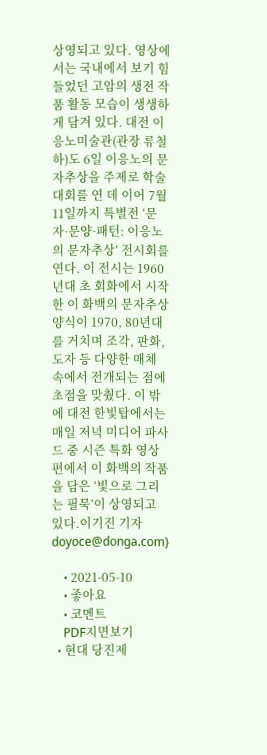상영되고 있다. 영상에서는 국내에서 보기 힘들었던 고암의 생전 작품 활동 모습이 생생하게 담겨 있다. 대전 이응노미술관(관장 류철하)도 6일 이응노의 문자추상을 주제로 학술대회를 연 데 이어 7월 11일까지 특별전 ‘문자·문양·패턴: 이응노의 문자추상’ 전시회를 연다. 이 전시는 1960년대 초 회화에서 시작한 이 화백의 문자추상 양식이 1970, 80년대를 거치며 조각, 판화, 도자 등 다양한 매체 속에서 전개되는 점에 초점을 맞췄다. 이 밖에 대전 한빛탑에서는 매일 저녁 미디어 파사드 중 시즌 특화 영상 편에서 이 화백의 작품을 담은 ‘빛으로 그리는 필묵’이 상영되고 있다.이기진 기자 doyoce@donga.com}

    • 2021-05-10
    • 좋아요
    • 코멘트
    PDF지면보기
  • 현대 당진제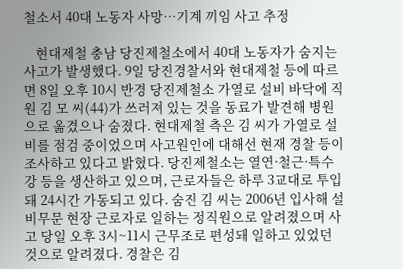철소서 40대 노동자 사망…기계 끼임 사고 추정

    현대제철 충남 당진제철소에서 40대 노동자가 숨지는 사고가 발생했다. 9일 당진경찰서와 현대제철 등에 따르면 8일 오후 10시 반경 당진제철소 가열로 설비 바닥에 직원 김 모 씨(44)가 쓰러져 있는 것을 동료가 발견해 병원으로 옮겼으나 숨졌다. 현대제철 측은 김 씨가 가열로 설비를 점검 중이었으며 사고원인에 대해선 현재 경찰 등이 조사하고 있다고 밝혔다. 당진제철소는 열연·철근·특수강 등을 생산하고 있으며, 근로자들은 하루 3교대로 투입돼 24시간 가동되고 있다. 숨진 김 씨는 2006년 입사해 설비무문 현장 근로자로 일하는 정직원으로 알려졌으며 사고 당일 오후 3시~11시 근무조로 편성돼 일하고 있었던 것으로 알려졌다. 경찰은 김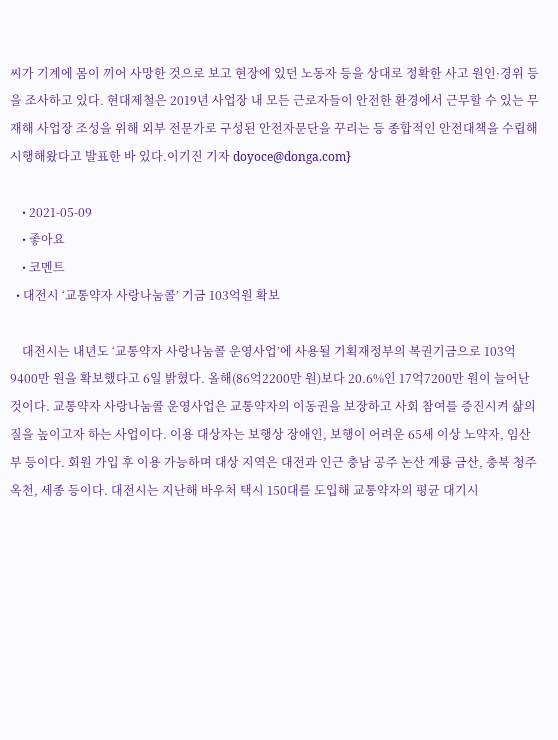씨가 기계에 몸이 끼어 사망한 것으로 보고 현장에 있던 노동자 등을 상대로 정확한 사고 원인·경위 등을 조사하고 있다. 현대제철은 2019년 사업장 내 모든 근로자들이 안전한 환경에서 근무할 수 있는 무재해 사업장 조성을 위해 외부 전문가로 구성된 안전자문단을 꾸리는 등 종합적인 안전대책을 수립해 시행해왔다고 발표한 바 있다.이기진 기자 doyoce@donga.com}

    • 2021-05-09
    • 좋아요
    • 코멘트
  • 대전시 ‘교통약자 사랑나눔콜’ 기금 103억원 확보

    대전시는 내년도 ‘교통약자 사랑나눔콜 운영사업’에 사용될 기획재정부의 복권기금으로 103억9400만 원을 확보했다고 6일 밝혔다. 올해(86억2200만 원)보다 20.6%인 17억7200만 원이 늘어난 것이다. 교통약자 사랑나눔콜 운영사업은 교통약자의 이동권을 보장하고 사회 참여를 증진시켜 삶의 질을 높이고자 하는 사업이다. 이용 대상자는 보행상 장애인, 보행이 어려운 65세 이상 노약자, 임산부 등이다. 회원 가입 후 이용 가능하며 대상 지역은 대전과 인근 충남 공주 논산 계룡 금산, 충북 청주 옥천, 세종 등이다. 대전시는 지난해 바우처 택시 150대를 도입해 교통약자의 평균 대기시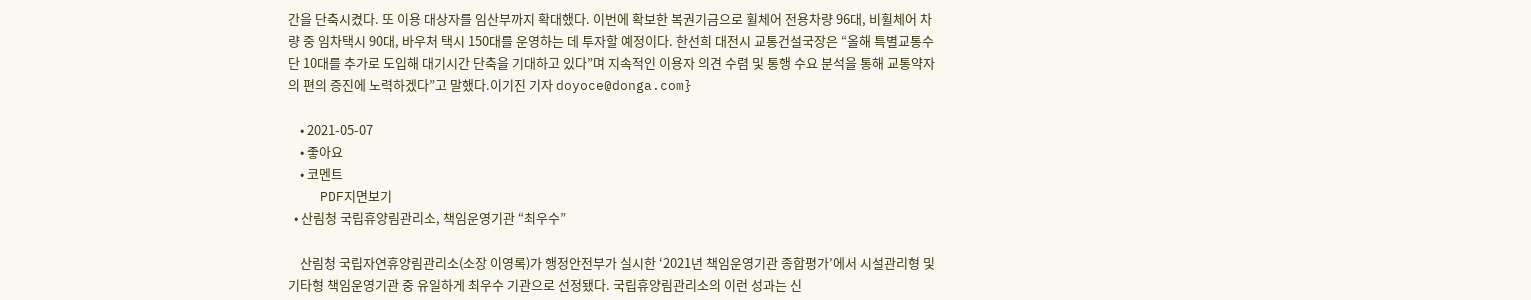간을 단축시켰다. 또 이용 대상자를 임산부까지 확대했다. 이번에 확보한 복권기금으로 휠체어 전용차량 96대, 비휠체어 차량 중 임차택시 90대, 바우처 택시 150대를 운영하는 데 투자할 예정이다. 한선희 대전시 교통건설국장은 “올해 특별교통수단 10대를 추가로 도입해 대기시간 단축을 기대하고 있다”며 지속적인 이용자 의견 수렴 및 통행 수요 분석을 통해 교통약자의 편의 증진에 노력하겠다”고 말했다.이기진 기자 doyoce@donga.com}

    • 2021-05-07
    • 좋아요
    • 코멘트
    PDF지면보기
  • 산림청 국립휴양림관리소, 책임운영기관 “최우수”

    산림청 국립자연휴양림관리소(소장 이영록)가 행정안전부가 실시한 ‘2021년 책임운영기관 종합평가’에서 시설관리형 및 기타형 책임운영기관 중 유일하게 최우수 기관으로 선정됐다. 국립휴양림관리소의 이런 성과는 신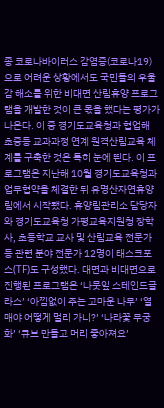종 코로나바이러스 감염증(코로나19)으로 어려운 상황에서도 국민들의 우울감 해소를 위한 비대면 산림휴양 프로그램을 개발한 것이 큰 몫을 했다는 평가가 나온다. 이 중 경기도교육청과 협업해 초중등 교과과정 연계 원격산림교육 체계를 구축한 것은 특히 눈에 띈다. 이 프로그램은 지난해 10월 경기도교육청과 업무협약을 체결한 뒤 유명산자연휴양림에서 시작됐다. 휴양림관리소 담당자와 경기도교육청 가평교육지원청 장학사, 초등학교 교사 및 산림교육 전문가 등 관련 분야 전문가 12명이 태스크포스(TF)도 구성했다. 대면과 비대면으로 진행된 프로그램은 ‘나뭇잎 스테인드글라스’ ‘아낌없이 주는 고마운 나무’ ‘열매야 어떻게 멀리 가니?’ ‘나라꽃 무궁화’ ‘큐브 만들고 머리 좋아져요’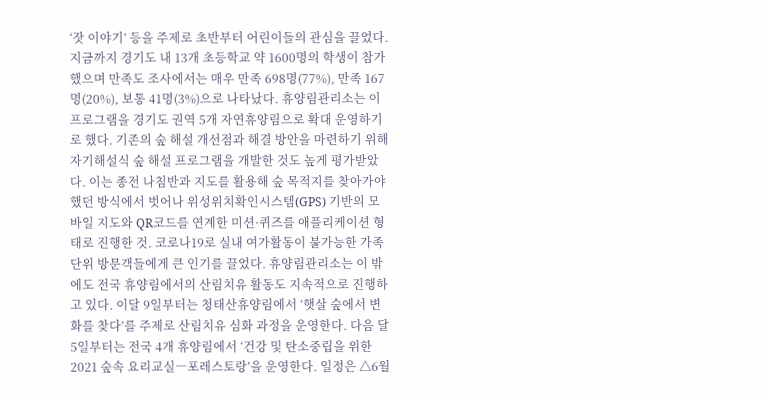‘잣 이야기’ 등을 주제로 초반부터 어린이들의 관심을 끌었다. 지금까지 경기도 내 13개 초등학교 약 1600명의 학생이 참가했으며 만족도 조사에서는 매우 만족 698명(77%), 만족 167명(20%), 보통 41명(3%)으로 나타났다. 휴양림관리소는 이 프로그램을 경기도 권역 5개 자연휴양림으로 확대 운영하기로 했다. 기존의 숲 해설 개선점과 해결 방안을 마련하기 위해 자기해설식 숲 해설 프로그램을 개발한 것도 높게 평가받았다. 이는 종전 나침반과 지도를 활용해 숲 목적지를 찾아가야 했던 방식에서 벗어나 위성위치확인시스템(GPS) 기반의 모바일 지도와 QR코드를 연계한 미션·퀴즈를 애플리케이션 형태로 진행한 것. 코로나19로 실내 여가활동이 불가능한 가족 단위 방문객들에게 큰 인기를 끌었다. 휴양림관리소는 이 밖에도 전국 휴양림에서의 산림치유 활동도 지속적으로 진행하고 있다. 이달 9일부터는 청태산휴양림에서 ‘햇살 숲에서 변화를 찾다’를 주제로 산림치유 심화 과정을 운영한다. 다음 달 5일부터는 전국 4개 휴양림에서 ‘건강 및 탄소중립을 위한 2021 숲속 요리교실―포레스토랑’을 운영한다. 일정은 △6월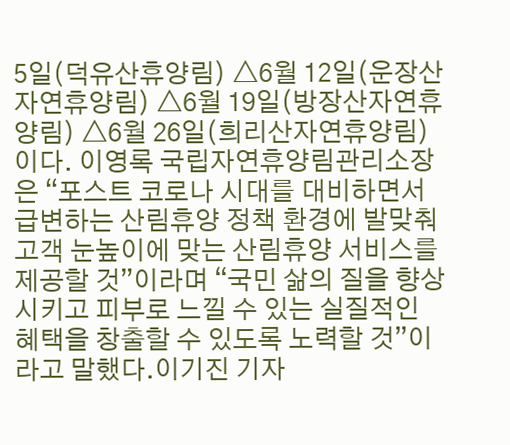5일(덕유산휴양림) △6월 12일(운장산자연휴양림) △6월 19일(방장산자연휴양림) △6월 26일(희리산자연휴양림)이다. 이영록 국립자연휴양림관리소장은 “포스트 코로나 시대를 대비하면서 급변하는 산림휴양 정책 환경에 발맞춰 고객 눈높이에 맞는 산림휴양 서비스를 제공할 것”이라며 “국민 삶의 질을 향상시키고 피부로 느낄 수 있는 실질적인 혜택을 창출할 수 있도록 노력할 것”이라고 말했다.이기진 기자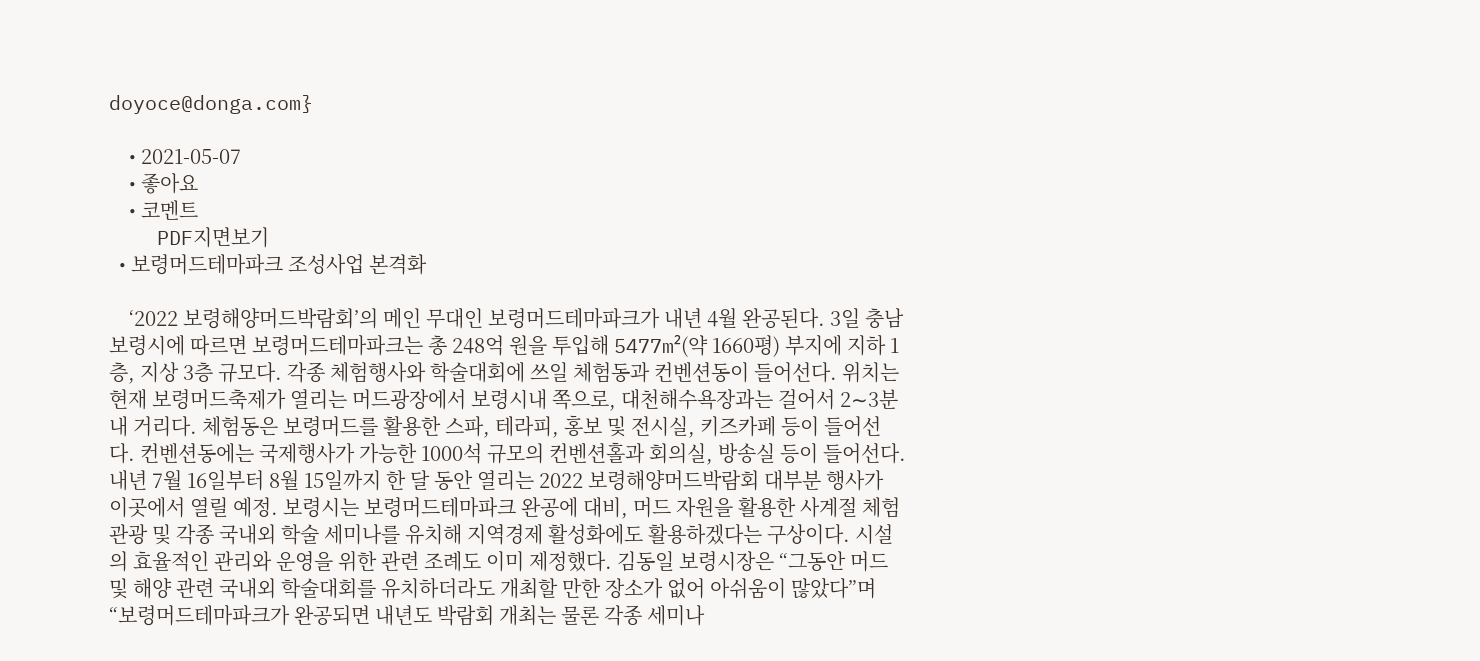doyoce@donga.com}

    • 2021-05-07
    • 좋아요
    • 코멘트
    PDF지면보기
  • 보령머드테마파크 조성사업 본격화

    ‘2022 보령해양머드박람회’의 메인 무대인 보령머드테마파크가 내년 4월 완공된다. 3일 충남 보령시에 따르면 보령머드테마파크는 총 248억 원을 투입해 5477m²(약 1660평) 부지에 지하 1층, 지상 3층 규모다. 각종 체험행사와 학술대회에 쓰일 체험동과 컨벤션동이 들어선다. 위치는 현재 보령머드축제가 열리는 머드광장에서 보령시내 쪽으로, 대천해수욕장과는 걸어서 2∼3분 내 거리다. 체험동은 보령머드를 활용한 스파, 테라피, 홍보 및 전시실, 키즈카페 등이 들어선다. 컨벤션동에는 국제행사가 가능한 1000석 규모의 컨벤션홀과 회의실, 방송실 등이 들어선다. 내년 7월 16일부터 8월 15일까지 한 달 동안 열리는 2022 보령해양머드박람회 대부분 행사가 이곳에서 열릴 예정. 보령시는 보령머드테마파크 완공에 대비, 머드 자원을 활용한 사계절 체험관광 및 각종 국내외 학술 세미나를 유치해 지역경제 활성화에도 활용하겠다는 구상이다. 시설의 효율적인 관리와 운영을 위한 관련 조례도 이미 제정했다. 김동일 보령시장은 “그동안 머드 및 해양 관련 국내외 학술대회를 유치하더라도 개최할 만한 장소가 없어 아쉬움이 많았다”며 “보령머드테마파크가 완공되면 내년도 박람회 개최는 물론 각종 세미나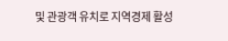및 관광객 유치로 지역경제 활성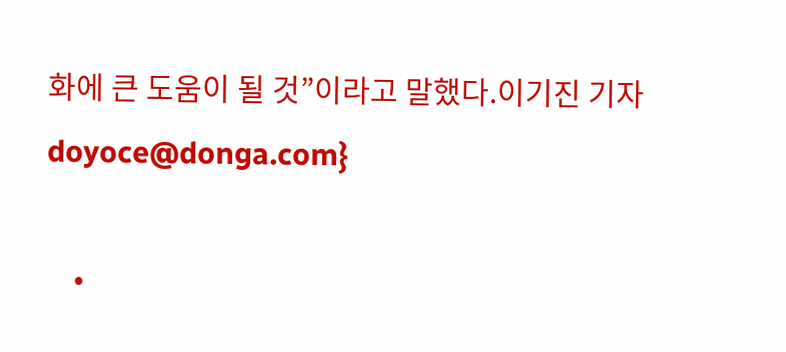화에 큰 도움이 될 것”이라고 말했다.이기진 기자 doyoce@donga.com}

    •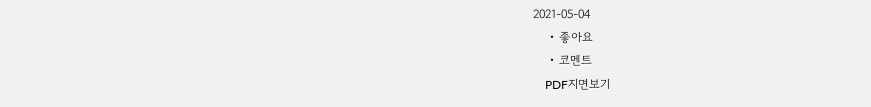2021-05-04
    • 좋아요
    • 코멘트
    PDF지면보기